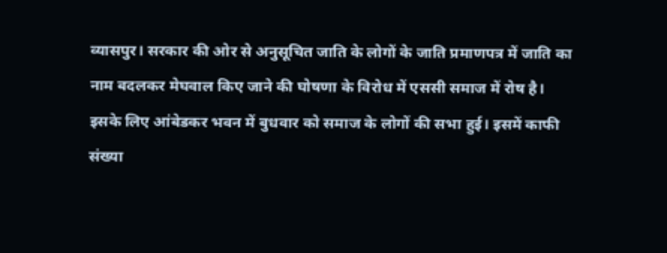व्यासपुर। सरकार की ओर से अनुसूचित जाति के लोगों के जाति प्रमाणपत्र में जाति का नाम बदलकर मेघवाल किए जाने की घोषणा के विरोध में एससी समाज में रोष है। इसके लिए आंबेडकर भवन में बुधवार को समाज के लोगों की सभा हुई। इसमें काफी संख्या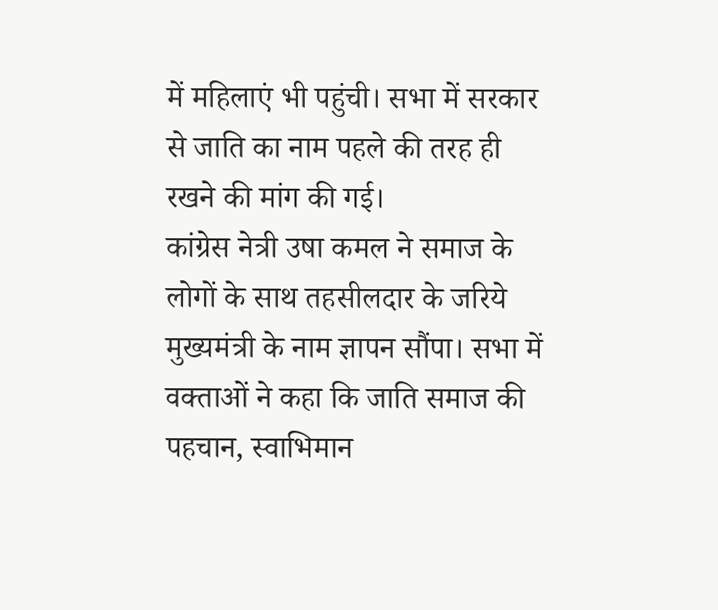में महिलाएं भी पहुंची। सभा में सरकार से जाति का नाम पहले की तरह ही रखने की मांग की गई।
कांग्रेस नेत्री उषा कमल ने समाज के लोगों के साथ तहसीलदार के जरिये मुख्यमंत्री के नाम ज्ञापन सौंपा। सभा में वक्ताओं ने कहा कि जाति समाज की पहचान, स्वाभिमान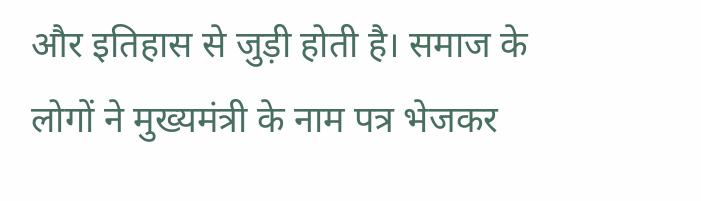और इतिहास से जुड़ी होती है। समाज के लोगों ने मुख्यमंत्री के नाम पत्र भेजकर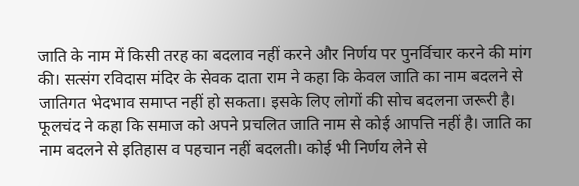जाति के नाम में किसी तरह का बदलाव नहीं करने और निर्णय पर पुनर्विचार करने की मांग की। सत्संग रविदास मंदिर के सेवक दाता राम ने कहा कि केवल जाति का नाम बदलने से जातिगत भेदभाव समाप्त नहीं हो सकता। इसके लिए लोगों की सोच बदलना जरूरी है। फूलचंद ने कहा कि समाज को अपने प्रचलित जाति नाम से कोई आपत्ति नहीं है। जाति का नाम बदलने से इतिहास व पहचान नहीं बदलती। कोई भी निर्णय लेने से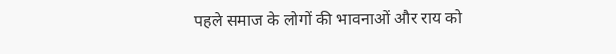पहले समाज के लोगों की भावनाओं और राय को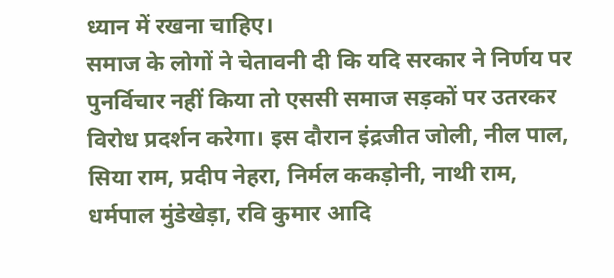ध्यान में रखना चाहिए।
समाज के लोगों ने चेतावनी दी कि यदि सरकार ने निर्णय पर पुनर्विचार नहीं किया तो एससी समाज सड़कों पर उतरकर विरोध प्रदर्शन करेगा। इस दौरान इंद्रजीत जोली, नील पाल, सिया राम, प्रदीप नेहरा, निर्मल ककड़ोनी, नाथी राम, धर्मपाल मुंडेखेड़ा, रवि कुमार आदि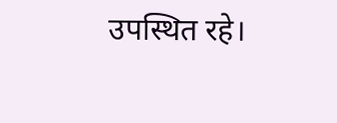उपस्थित रहे।